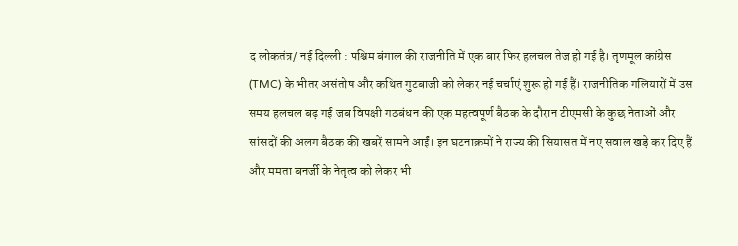द लोकतंत्र/ नई दिल्ली : पश्चिम बंगाल की राजनीति में एक बार फिर हलचल तेज हो गई है। तृणमूल कांग्रेस (TMC) के भीतर असंतोष और कथित गुटबाजी को लेकर नई चर्चाएं शुरू हो गई हैं। राजनीतिक गलियारों में उस समय हलचल बढ़ गई जब विपक्षी गठबंधन की एक महत्वपूर्ण बैठक के दौरान टीएमसी के कुछ नेताओं और सांसदों की अलग बैठक की खबरें सामने आईं। इन घटनाक्रमों ने राज्य की सियासत में नए सवाल खड़े कर दिए हैं और ममता बनर्जी के नेतृत्व को लेकर भी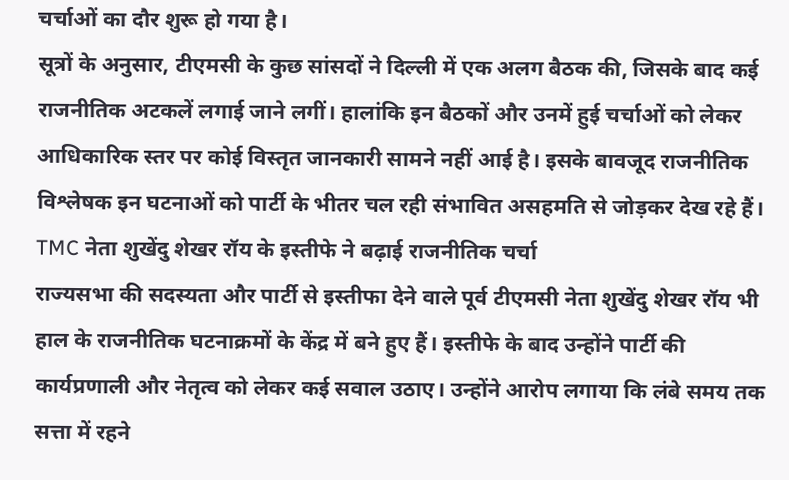चर्चाओं का दौर शुरू हो गया है।
सूत्रों के अनुसार, टीएमसी के कुछ सांसदों ने दिल्ली में एक अलग बैठक की, जिसके बाद कई राजनीतिक अटकलें लगाई जाने लगीं। हालांकि इन बैठकों और उनमें हुई चर्चाओं को लेकर आधिकारिक स्तर पर कोई विस्तृत जानकारी सामने नहीं आई है। इसके बावजूद राजनीतिक विश्लेषक इन घटनाओं को पार्टी के भीतर चल रही संभावित असहमति से जोड़कर देख रहे हैं।
TMC नेता शुखेंदु शेखर रॉय के इस्तीफे ने बढ़ाई राजनीतिक चर्चा
राज्यसभा की सदस्यता और पार्टी से इस्तीफा देने वाले पूर्व टीएमसी नेता शुखेंदु शेखर रॉय भी हाल के राजनीतिक घटनाक्रमों के केंद्र में बने हुए हैं। इस्तीफे के बाद उन्होंने पार्टी की कार्यप्रणाली और नेतृत्व को लेकर कई सवाल उठाए। उन्होंने आरोप लगाया कि लंबे समय तक सत्ता में रहने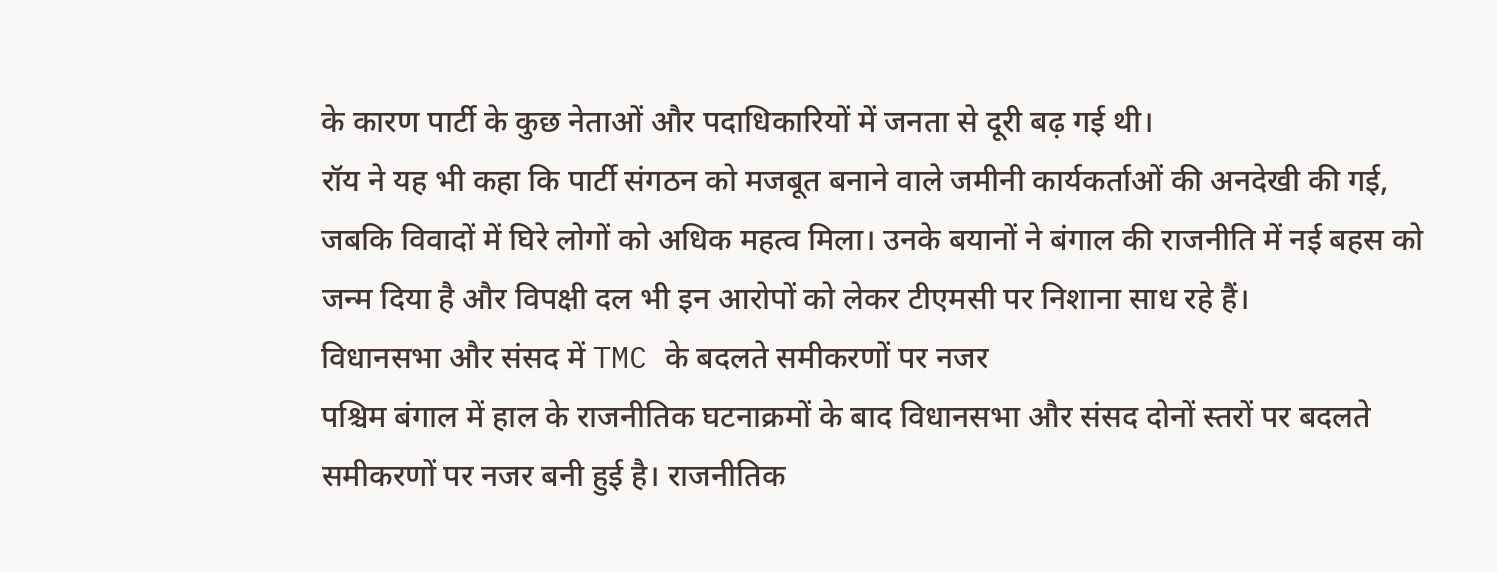के कारण पार्टी के कुछ नेताओं और पदाधिकारियों में जनता से दूरी बढ़ गई थी।
रॉय ने यह भी कहा कि पार्टी संगठन को मजबूत बनाने वाले जमीनी कार्यकर्ताओं की अनदेखी की गई, जबकि विवादों में घिरे लोगों को अधिक महत्व मिला। उनके बयानों ने बंगाल की राजनीति में नई बहस को जन्म दिया है और विपक्षी दल भी इन आरोपों को लेकर टीएमसी पर निशाना साध रहे हैं।
विधानसभा और संसद में TMC के बदलते समीकरणों पर नजर
पश्चिम बंगाल में हाल के राजनीतिक घटनाक्रमों के बाद विधानसभा और संसद दोनों स्तरों पर बदलते समीकरणों पर नजर बनी हुई है। राजनीतिक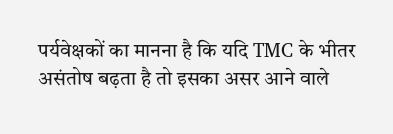पर्यवेक्षकों का मानना है कि यदि TMC के भीतर असंतोष बढ़ता है तो इसका असर आने वाले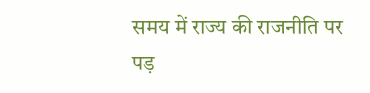समय में राज्य की राजनीति पर पड़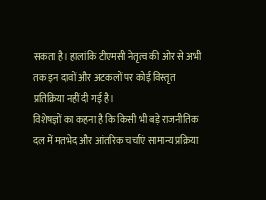सकता है। हालांकि टीएमसी नेतृत्व की ओर से अभी तक इन दावों और अटकलों पर कोई विस्तृत प्रतिक्रिया नहीं दी गई है।
विशेषज्ञों का कहना है कि किसी भी बड़े राजनीतिक दल में मतभेद और आंतरिक चर्चाएं सामान्य प्रक्रिया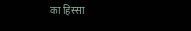का हिस्सा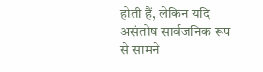होती हैं, लेकिन यदि असंतोष सार्वजनिक रूप से सामने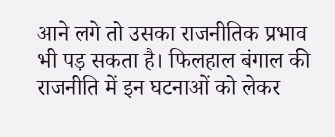आने लगे तो उसका राजनीतिक प्रभाव भी पड़ सकता है। फिलहाल बंगाल की राजनीति में इन घटनाओं को लेकर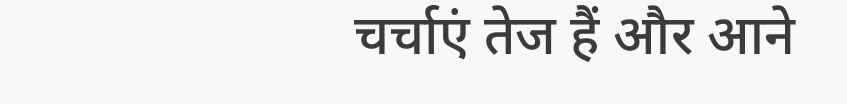चर्चाएं तेज हैं और आने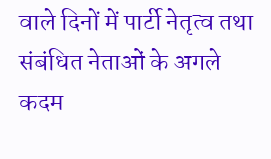वाले दिनों में पार्टी नेतृत्व तथा संबंधित नेताओं के अगले कदम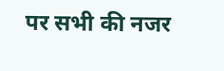पर सभी की नजर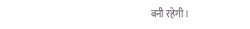बनी रहेगी।